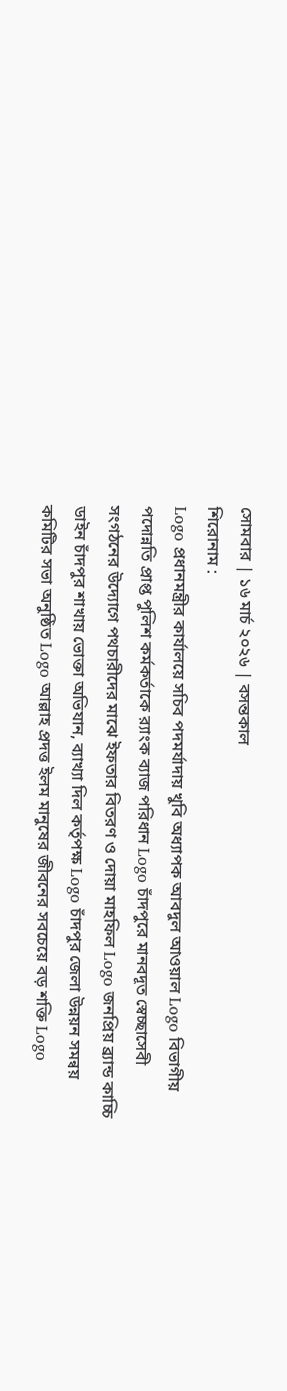সোমবার | ১৬ মার্চ ২০২৬ | বসন্তকাল
শিরোনাম :
Logo প্রধানমন্ত্রীর কার্যালয়ে সচিব পদমর্যাদায় খুবি অধ্যাপক আবদুল আওয়াল Logo বিভাগীয় পদোন্নতি প্রাপ্ত পুলিশ কর্মকর্তাকে র‍্যাংক ব্যাজ পরিধান Logo চাঁদপুরে মানবদূত স্বেচ্ছাসেবী সংগঠনের উদ্যোগে পথচারীদের মাঝে ইফতার বিতরণ ও দোয়া মাহফিল Logo জনপ্রিয় ব্র্যান্ড কাচ্চি ডাইন চাঁদপুর শাখায় ভোক্তা অভিযান, ব্যাখ্যা দিল কর্তৃপক্ষ Logo চাঁদপুর জেলা উন্নয়ন সমন্বয় কমিটির সভা অনুষ্ঠিত Logo আল্লাহ প্রদত্ত ইলম মানুষের জীবনের সবচেয়ে বড় শক্তি Logo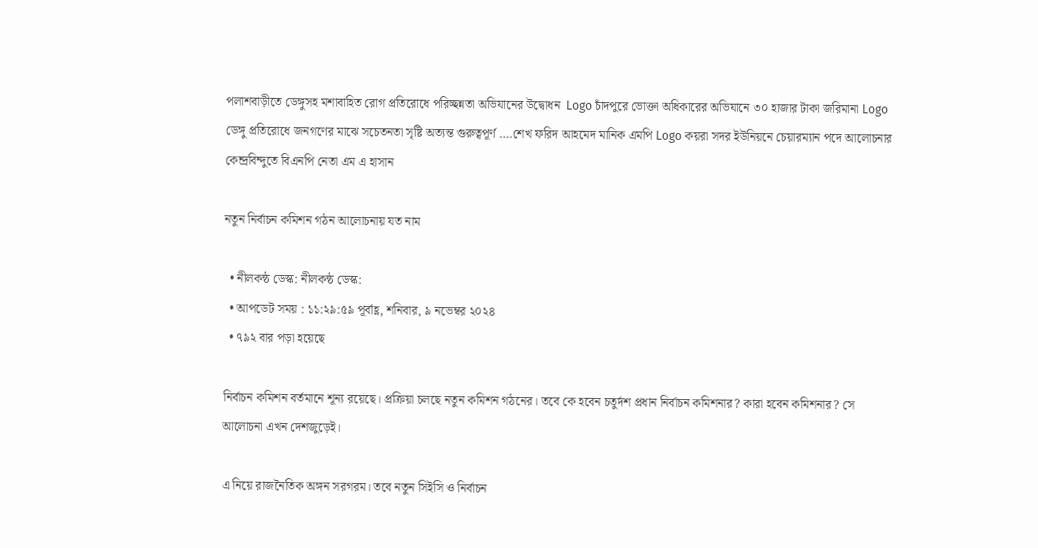পলাশবাড়ীতে ডেঙ্গুসহ মশাবাহিত রোগ প্রতিরোধে পরিচ্ছন্নতা অভিযানের উদ্বোধন  Logo চাঁদপুরে ভোক্তা অধিকারের অভিযানে ৩০ হাজার টাকা জরিমানা Logo ডেঙ্গু প্রতিরোধে জনগণের মাঝে সচেতনতা সৃষ্টি অত্যন্ত গুরুত্বপূর্ণ ….শেখ ফরিদ আহমেদ মানিক এমপি Logo কয়রা সদর ইউনিয়নে চেয়ারম্যান পদে আলোচনার কেন্দ্রবিন্দুতে বিএনপি নেতা এম এ হাসান

নতুন নির্বাচন কমিশন গঠন আলোচনায় যত নাম

  • নীলকন্ঠ ডেস্ক: নীলকন্ঠ ডেস্ক:
  • আপডেট সময় : ১১:২৯:৫৯ পূর্বাহ্ণ, শনিবার, ৯ নভেম্বর ২০২৪
  • ৭৯২ বার পড়া হয়েছে

নির্বাচন কমিশন বর্তমানে শূন্য রয়েছে। প্রক্রিয়া চলছে নতুন কমিশন গঠনের। তবে কে হবেন চতুর্দশ প্রধান নির্বাচন কমিশনার? কারা হবেন কমিশনার? সে আলোচনা এখন দেশজুড়েই।

এ নিয়ে রাজনৈতিক অঙ্গন সরগরম। তবে নতুন সিইসি ও নির্বাচন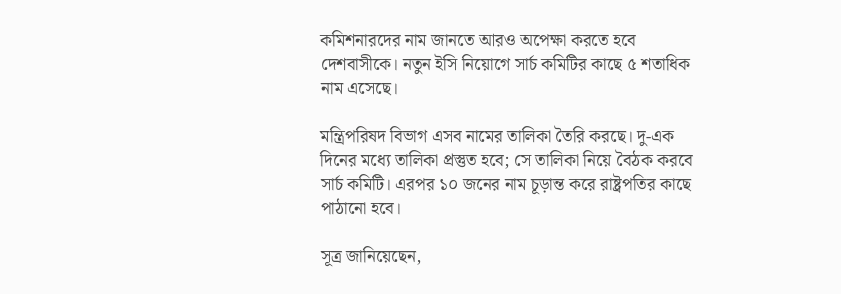কমিশনারদের নাম জানতে আরও অপেক্ষা করতে হবে দেশবাসীকে। নতুন ইসি নিয়োগে সার্চ কমিটির কাছে ৫ শতাধিক নাম এসেছে।

মন্ত্রিপরিষদ বিভাগ এসব নামের তালিকা তৈরি করছে। দু-এক দিনের মধ্যে তালিকা প্রস্তুত হবে; সে তালিকা নিয়ে বৈঠক করবে সার্চ কমিটি। এরপর ১০ জনের নাম চূড়ান্ত করে রাষ্ট্রপতির কাছে পাঠানো হবে।

সূত্র জানিয়েছেন,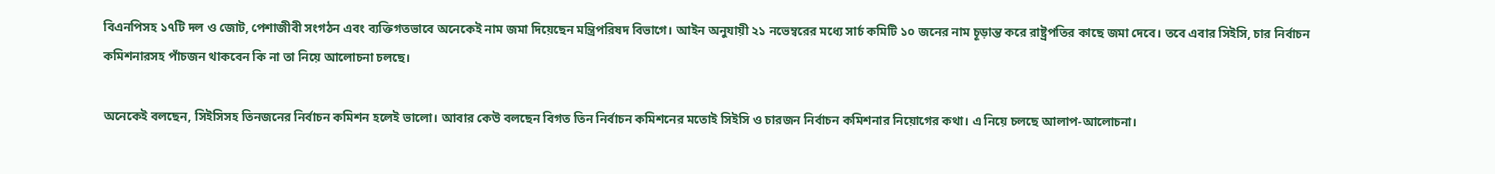বিএনপিসহ ১৭টি দল ও জোট, পেশাজীবী সংগঠন এবং ব্যক্তিগতভাবে অনেকেই নাম জমা দিয়েছেন মন্ত্রিপরিষদ বিভাগে। আইন অনুযায়ী ২১ নভেম্বরের মধ্যে সার্চ কমিটি ১০ জনের নাম চূড়ান্ত করে রাষ্ট্রপতির কাছে জমা দেবে। তবে এবার সিইসি, চার নির্বাচন কমিশনারসহ পাঁচজন থাকবেন কি না তা নিয়ে আলোচনা চলছে।

অনেকেই বলছেন, সিইসিসহ তিনজনের নির্বাচন কমিশন হলেই ভালো। আবার কেউ বলছেন বিগত তিন নির্বাচন কমিশনের মতোই সিইসি ও চারজন নির্বাচন কমিশনার নিয়োগের কথা। এ নিয়ে চলছে আলাপ-আলোচনা।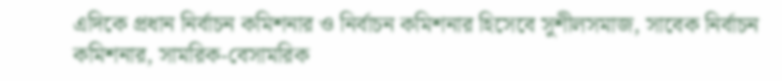এদিকে প্রধান নির্বাচন কমিশনার ও নির্বাচন কমিশনার হিসেবে সুশীলসমাজ, সাবেক নির্বাচন কমিশনার, সামরিক-বেসামরিক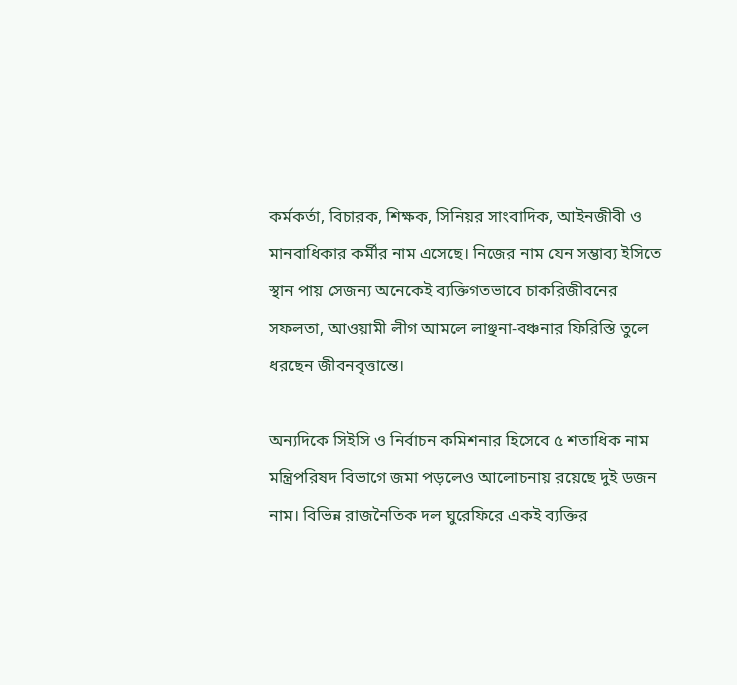কর্মকর্তা, বিচারক, শিক্ষক, সিনিয়র সাংবাদিক, আইনজীবী ও মানবাধিকার কর্মীর নাম এসেছে। নিজের নাম যেন সম্ভাব্য ইসিতে স্থান পায় সেজন্য অনেকেই ব্যক্তিগতভাবে চাকরিজীবনের সফলতা, আওয়ামী লীগ আমলে লাঞ্ছনা-বঞ্চনার ফিরিস্তি তুলে ধরছেন জীবনবৃত্তান্তে।

অন্যদিকে সিইসি ও নির্বাচন কমিশনার হিসেবে ৫ শতাধিক নাম মন্ত্রিপরিষদ বিভাগে জমা পড়লেও আলোচনায় রয়েছে দুই ডজন নাম। বিভিন্ন রাজনৈতিক দল ঘুরেফিরে একই ব্যক্তির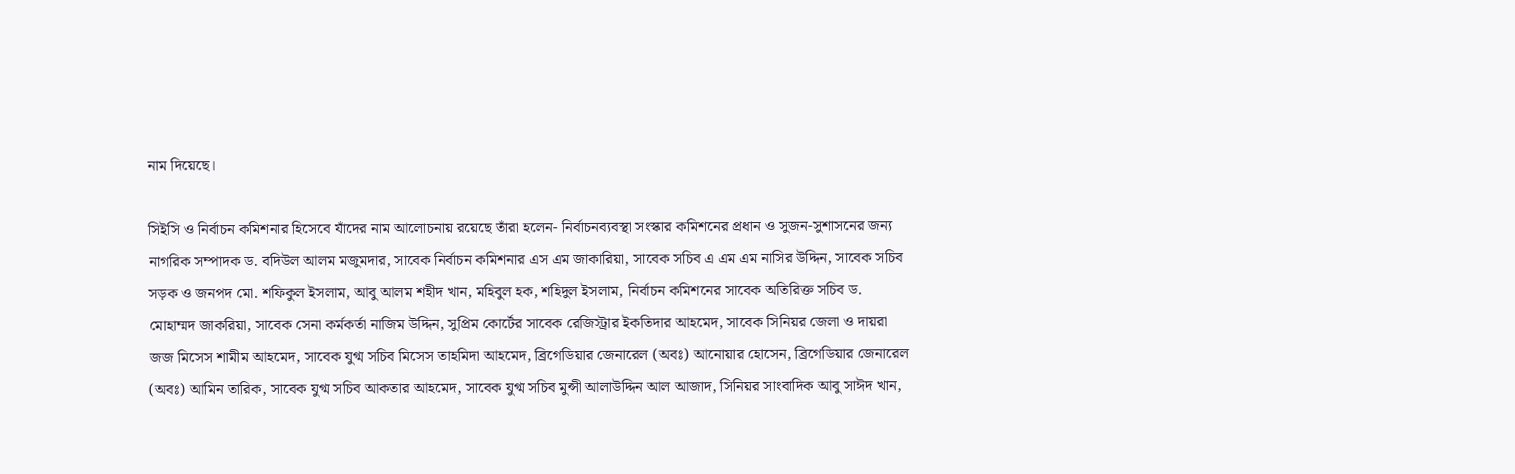নাম দিয়েছে।

সিইসি ও নির্বাচন কমিশনার হিসেবে যাঁদের নাম আলোচনায় রয়েছে তাঁরা হলেন- নির্বাচনব্যবস্থা সংস্কার কমিশনের প্রধান ও সুজন-সুশাসনের জন্য নাগরিক সম্পাদক ড. বদিউল আলম মজুমদার, সাবেক নির্বাচন কমিশনার এস এম জাকারিয়া, সাবেক সচিব এ এম এম নাসির উদ্দিন, সাবেক সচিব  সড়ক ও জনপদ মো. শফিকুল ইসলাম, আবু আলম শহীদ খান, মহিবুল হক, শহিদুল ইসলাম, নির্বাচন কমিশনের সাবেক অতিরিক্ত সচিব ড. মোহাম্মদ জাকরিয়া, সাবেক সেনা কর্মকর্তা নাজিম উদ্দিন, সুপ্রিম কোর্টের সাবেক রেজিস্ট্রার ইকতিদার আহমেদ, সাবেক সিনিয়র জেলা ও দায়রা জজ মিসেস শামীম আহমেদ, সাবেক যুগ্ম সচিব মিসেস তাহমিদা আহমেদ, ব্রিগেডিয়ার জেনারেল (অবঃ) আনোয়ার হোসেন, ব্রিগেডিয়ার জেনারেল (অবঃ) আমিন তারিক, সাবেক যুগ্ম সচিব আকতার আহমেদ, সাবেক যুগ্ম সচিব মুন্সী আলাউদ্দিন আল আজাদ, সিনিয়র সাংবাদিক আবু সাঈদ খান,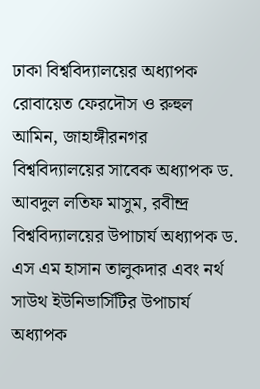ঢাকা বিশ্ববিদ্যালয়ের অধ্যাপক রোবায়েত ফেরদৌস ও রুহুল আমিন, জাহাঙ্গীরনগর বিশ্ববিদ্যালয়ের সাবেক অধ্যাপক ড. আবদুল লতিফ মাসুম, রবীন্দ্র বিশ্ববিদ্যালয়ের উপাচার্য অধ্যাপক ড. এস এম হাসান তালুকদার এবং নর্থ সাউথ ইউনিভার্সিটির উপাচার্য অধ্যাপক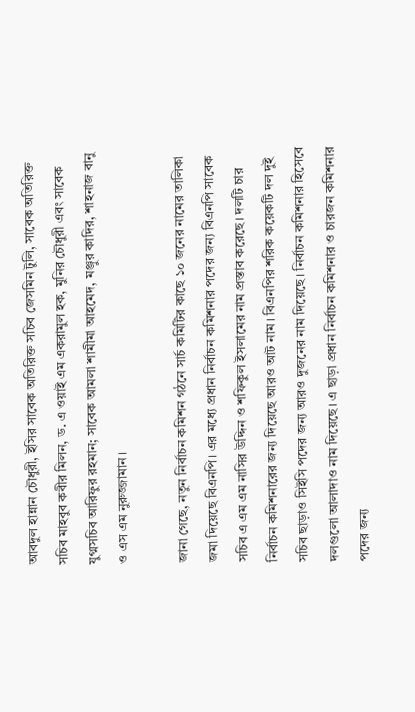আবদুল হান্নান চৌধুরী, ইসির সাবেক অতিরিক্ত সচিব জেসমিন টুলি, সাবেক অতিরিক্ত সচিব মাহবুব কবীর মিলন, ড. এ ওয়াই এম একরামুল হক, মুনির চৌধুরী এবং সাবেক যুগ্মসচিব আরিফুর রহমান; সাবেক আমলা শামীমা আহমেদ, মঞ্জুর কাদির, শাহনাজ বানু  ও এস এম নুরুজ্জামান।

জানা গেছে, নতুন নির্বাচন কমিশন গঠনে সার্চ কমিটির কাছে ১০ জনের নামের তালিকা জমা দিয়েছে বিএনপি। এর মধ্যে প্রধান নির্বাচন কমিশনার পদের জন্য বিএনপি সাবেক সচিব এ এম এম নাসির উদ্দিন ও শফিকুল ইসলামের নাম প্রস্তাব করেছে। দলটি চার নির্বাচন কমিশনারের জন্য দিয়েছে আরও আট নাম। বিএনপির শরিক কয়েকটি দল দুই সচিব ছাড়াও সিইসি পদের জন্য আরও দুজনের নাম দিয়েছে। নির্বাচন কমিশনার হিসেবে দলগুলো আলাদাও নাম দিয়েছে। এ ছাড়া প্রধান নির্বাচন কমিশনার ও চারজন কমিশনার পদের জন্য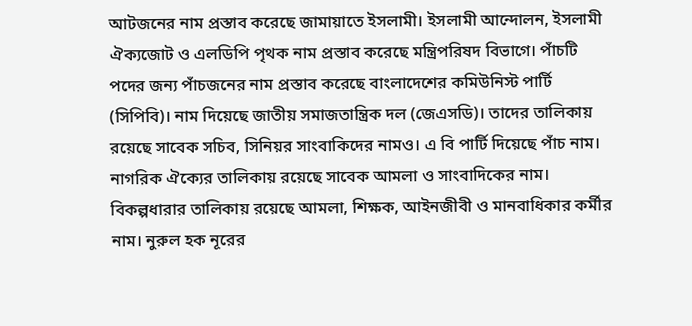আটজনের নাম প্রস্তাব করেছে জামায়াতে ইসলামী। ইসলামী আন্দোলন, ইসলামী ঐক্যজোট ও এলডিপি পৃথক নাম প্রস্তাব করেছে মন্ত্রিপরিষদ বিভাগে। পাঁচটি পদের জন্য পাঁচজনের নাম প্রস্তাব করেছে বাংলাদেশের কমিউনিস্ট পার্টি (সিপিবি)। নাম দিয়েছে জাতীয় সমাজতান্ত্রিক দল (জেএসডি)। তাদের তালিকায় রয়েছে সাবেক সচিব, সিনিয়র সাংবাকিদের নামও। এ বি পার্টি দিয়েছে পাঁচ নাম। নাগরিক ঐক্যের তালিকায় রয়েছে সাবেক আমলা ও সাংবাদিকের নাম। বিকল্পধারার তালিকায় রয়েছে আমলা, শিক্ষক, আইনজীবী ও মানবাধিকার কর্মীর নাম। নুরুল হক নূরের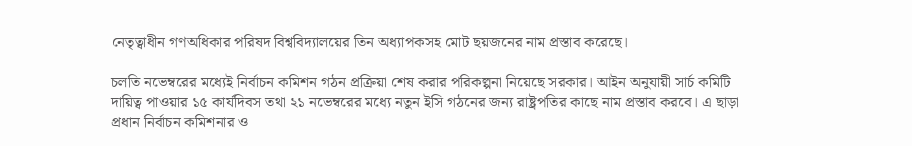নেতৃত্বাধীন গণঅধিকার পরিষদ বিশ্ববিদ্যালয়ের তিন অধ্যাপকসহ মোট ছয়জনের নাম প্রস্তাব করেছে।

চলতি নভেম্বরের মধ্যেই নির্বাচন কমিশন গঠন প্রক্রিয়া শেষ করার পরিকল্পনা নিয়েছে সরকার। আইন অনুযায়ী সার্চ কমিটি দায়িত্ব পাওয়ার ১৫ কার্যদিবস তথা ২১ নভেম্বরের মধ্যে নতুন ইসি গঠনের জন্য রাষ্ট্রপতির কাছে নাম প্রস্তাব করবে। এ ছাড়া প্রধান নির্বাচন কমিশনার ও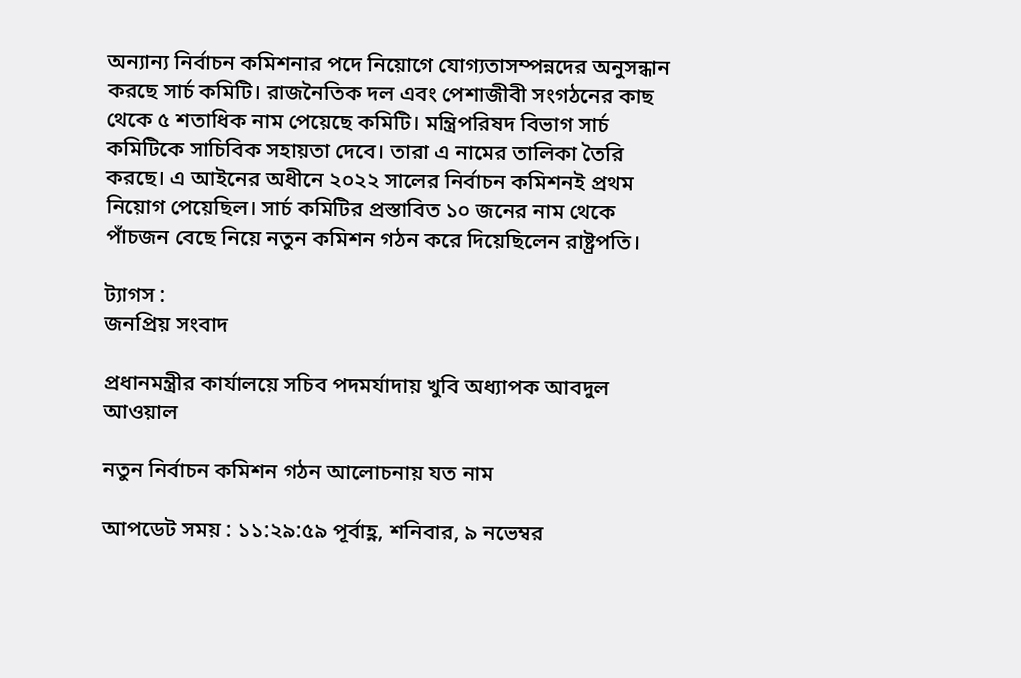অন্যান্য নির্বাচন কমিশনার পদে নিয়োগে যোগ্যতাসম্পন্নদের অনুসন্ধান করছে সার্চ কমিটি। রাজনৈতিক দল এবং পেশাজীবী সংগঠনের কাছ থেকে ৫ শতাধিক নাম পেয়েছে কমিটি। মন্ত্রিপরিষদ বিভাগ সার্চ কমিটিকে সাচিবিক সহায়তা দেবে। তারা এ নামের তালিকা তৈরি করছে। এ আইনের অধীনে ২০২২ সালের নির্বাচন কমিশনই প্রথম নিয়োগ পেয়েছিল। সার্চ কমিটির প্রস্তাবিত ১০ জনের নাম থেকে পাঁচজন বেছে নিয়ে নতুন কমিশন গঠন করে দিয়েছিলেন রাষ্ট্রপতি।

ট্যাগস :
জনপ্রিয় সংবাদ

প্রধানমন্ত্রীর কার্যালয়ে সচিব পদমর্যাদায় খুবি অধ্যাপক আবদুল আওয়াল

নতুন নির্বাচন কমিশন গঠন আলোচনায় যত নাম

আপডেট সময় : ১১:২৯:৫৯ পূর্বাহ্ণ, শনিবার, ৯ নভেম্বর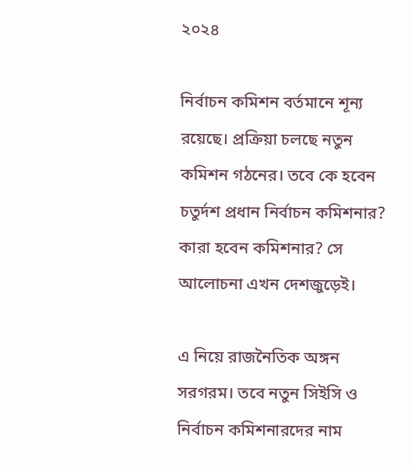২০২৪

নির্বাচন কমিশন বর্তমানে শূন্য রয়েছে। প্রক্রিয়া চলছে নতুন কমিশন গঠনের। তবে কে হবেন চতুর্দশ প্রধান নির্বাচন কমিশনার? কারা হবেন কমিশনার? সে আলোচনা এখন দেশজুড়েই।

এ নিয়ে রাজনৈতিক অঙ্গন সরগরম। তবে নতুন সিইসি ও নির্বাচন কমিশনারদের নাম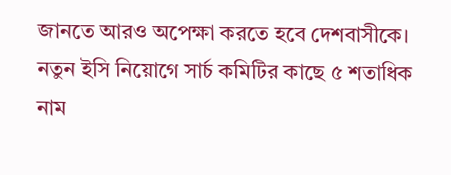জানতে আরও অপেক্ষা করতে হবে দেশবাসীকে। নতুন ইসি নিয়োগে সার্চ কমিটির কাছে ৫ শতাধিক নাম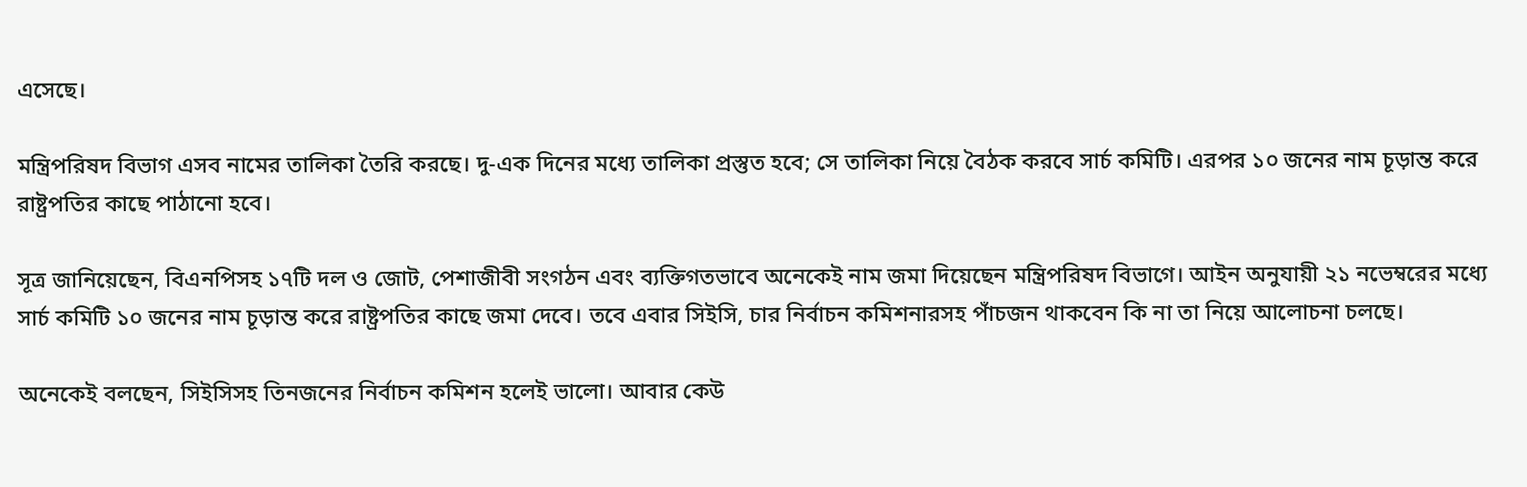এসেছে।

মন্ত্রিপরিষদ বিভাগ এসব নামের তালিকা তৈরি করছে। দু-এক দিনের মধ্যে তালিকা প্রস্তুত হবে; সে তালিকা নিয়ে বৈঠক করবে সার্চ কমিটি। এরপর ১০ জনের নাম চূড়ান্ত করে রাষ্ট্রপতির কাছে পাঠানো হবে।

সূত্র জানিয়েছেন, বিএনপিসহ ১৭টি দল ও জোট, পেশাজীবী সংগঠন এবং ব্যক্তিগতভাবে অনেকেই নাম জমা দিয়েছেন মন্ত্রিপরিষদ বিভাগে। আইন অনুযায়ী ২১ নভেম্বরের মধ্যে সার্চ কমিটি ১০ জনের নাম চূড়ান্ত করে রাষ্ট্রপতির কাছে জমা দেবে। তবে এবার সিইসি, চার নির্বাচন কমিশনারসহ পাঁচজন থাকবেন কি না তা নিয়ে আলোচনা চলছে।

অনেকেই বলছেন, সিইসিসহ তিনজনের নির্বাচন কমিশন হলেই ভালো। আবার কেউ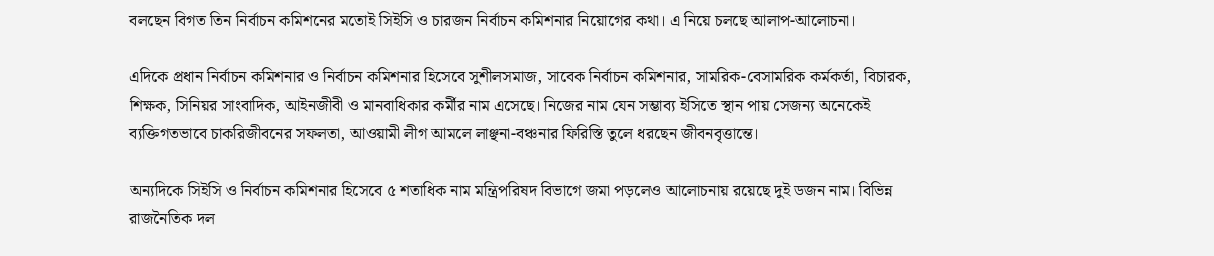বলছেন বিগত তিন নির্বাচন কমিশনের মতোই সিইসি ও চারজন নির্বাচন কমিশনার নিয়োগের কথা। এ নিয়ে চলছে আলাপ-আলোচনা।

এদিকে প্রধান নির্বাচন কমিশনার ও নির্বাচন কমিশনার হিসেবে সুশীলসমাজ, সাবেক নির্বাচন কমিশনার, সামরিক-বেসামরিক কর্মকর্তা, বিচারক, শিক্ষক, সিনিয়র সাংবাদিক, আইনজীবী ও মানবাধিকার কর্মীর নাম এসেছে। নিজের নাম যেন সম্ভাব্য ইসিতে স্থান পায় সেজন্য অনেকেই ব্যক্তিগতভাবে চাকরিজীবনের সফলতা, আওয়ামী লীগ আমলে লাঞ্ছনা-বঞ্চনার ফিরিস্তি তুলে ধরছেন জীবনবৃত্তান্তে।

অন্যদিকে সিইসি ও নির্বাচন কমিশনার হিসেবে ৫ শতাধিক নাম মন্ত্রিপরিষদ বিভাগে জমা পড়লেও আলোচনায় রয়েছে দুই ডজন নাম। বিভিন্ন রাজনৈতিক দল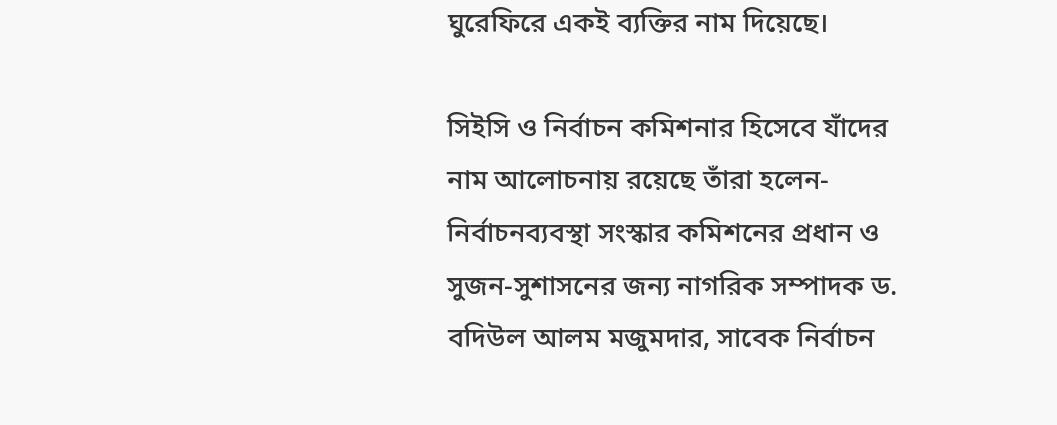ঘুরেফিরে একই ব্যক্তির নাম দিয়েছে।

সিইসি ও নির্বাচন কমিশনার হিসেবে যাঁদের নাম আলোচনায় রয়েছে তাঁরা হলেন- নির্বাচনব্যবস্থা সংস্কার কমিশনের প্রধান ও সুজন-সুশাসনের জন্য নাগরিক সম্পাদক ড. বদিউল আলম মজুমদার, সাবেক নির্বাচন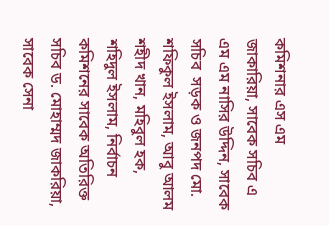কমিশনার এস এম জাকারিয়া, সাবেক সচিব এ এম এম নাসির উদ্দিন, সাবেক সচিব  সড়ক ও জনপদ মো. শফিকুল ইসলাম, আবু আলম শহীদ খান, মহিবুল হক, শহিদুল ইসলাম, নির্বাচন কমিশনের সাবেক অতিরিক্ত সচিব ড. মোহাম্মদ জাকরিয়া, সাবেক সেনা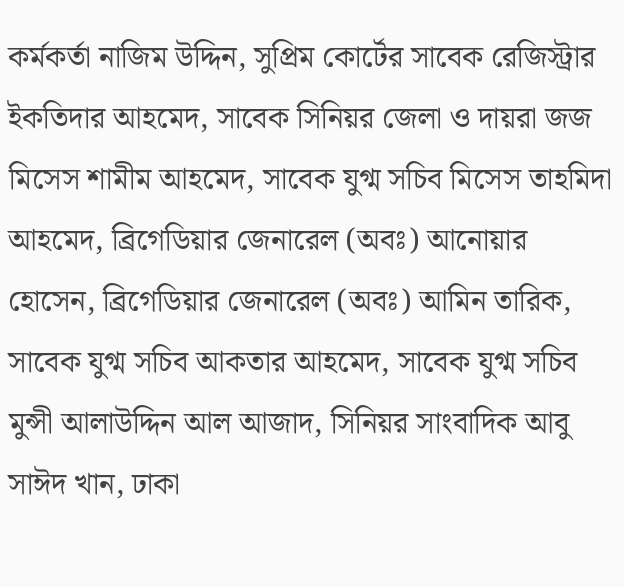কর্মকর্তা নাজিম উদ্দিন, সুপ্রিম কোর্টের সাবেক রেজিস্ট্রার ইকতিদার আহমেদ, সাবেক সিনিয়র জেলা ও দায়রা জজ মিসেস শামীম আহমেদ, সাবেক যুগ্ম সচিব মিসেস তাহমিদা আহমেদ, ব্রিগেডিয়ার জেনারেল (অবঃ) আনোয়ার হোসেন, ব্রিগেডিয়ার জেনারেল (অবঃ) আমিন তারিক, সাবেক যুগ্ম সচিব আকতার আহমেদ, সাবেক যুগ্ম সচিব মুন্সী আলাউদ্দিন আল আজাদ, সিনিয়র সাংবাদিক আবু সাঈদ খান, ঢাকা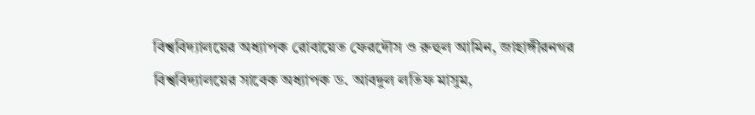বিশ্ববিদ্যালয়ের অধ্যাপক রোবায়েত ফেরদৌস ও রুহুল আমিন, জাহাঙ্গীরনগর বিশ্ববিদ্যালয়ের সাবেক অধ্যাপক ড. আবদুল লতিফ মাসুম,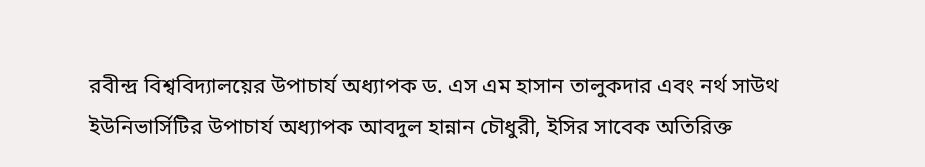রবীন্দ্র বিশ্ববিদ্যালয়ের উপাচার্য অধ্যাপক ড. এস এম হাসান তালুকদার এবং নর্থ সাউথ ইউনিভার্সিটির উপাচার্য অধ্যাপক আবদুল হান্নান চৌধুরী, ইসির সাবেক অতিরিক্ত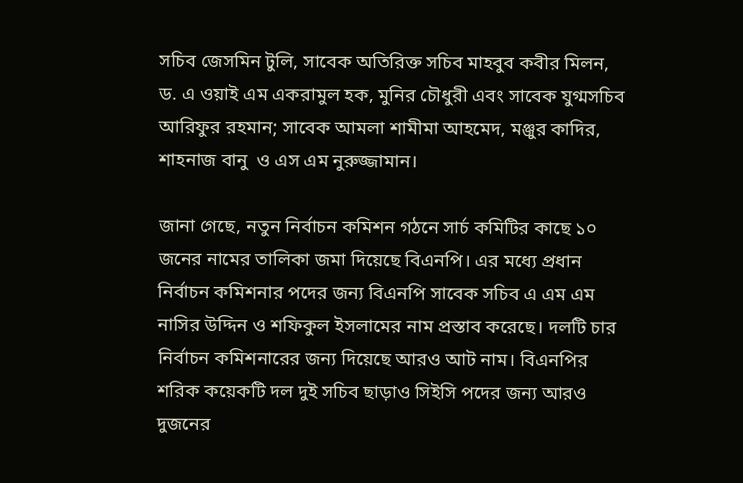সচিব জেসমিন টুলি, সাবেক অতিরিক্ত সচিব মাহবুব কবীর মিলন, ড. এ ওয়াই এম একরামুল হক, মুনির চৌধুরী এবং সাবেক যুগ্মসচিব আরিফুর রহমান; সাবেক আমলা শামীমা আহমেদ, মঞ্জুর কাদির, শাহনাজ বানু  ও এস এম নুরুজ্জামান।

জানা গেছে, নতুন নির্বাচন কমিশন গঠনে সার্চ কমিটির কাছে ১০ জনের নামের তালিকা জমা দিয়েছে বিএনপি। এর মধ্যে প্রধান নির্বাচন কমিশনার পদের জন্য বিএনপি সাবেক সচিব এ এম এম নাসির উদ্দিন ও শফিকুল ইসলামের নাম প্রস্তাব করেছে। দলটি চার নির্বাচন কমিশনারের জন্য দিয়েছে আরও আট নাম। বিএনপির শরিক কয়েকটি দল দুই সচিব ছাড়াও সিইসি পদের জন্য আরও দুজনের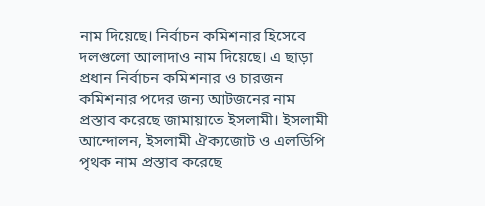নাম দিয়েছে। নির্বাচন কমিশনার হিসেবে দলগুলো আলাদাও নাম দিয়েছে। এ ছাড়া প্রধান নির্বাচন কমিশনার ও চারজন কমিশনার পদের জন্য আটজনের নাম প্রস্তাব করেছে জামায়াতে ইসলামী। ইসলামী আন্দোলন, ইসলামী ঐক্যজোট ও এলডিপি পৃথক নাম প্রস্তাব করেছে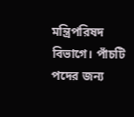মন্ত্রিপরিষদ বিভাগে। পাঁচটি পদের জন্য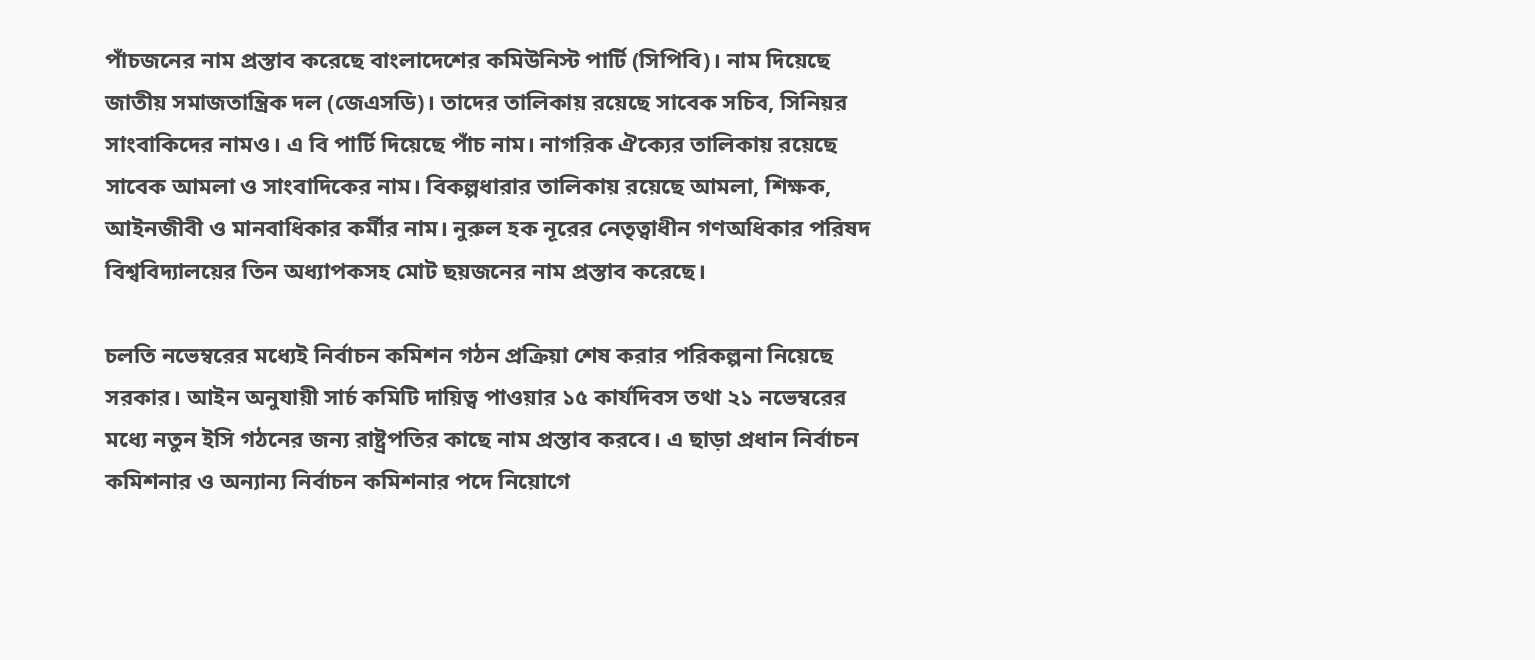পাঁচজনের নাম প্রস্তাব করেছে বাংলাদেশের কমিউনিস্ট পার্টি (সিপিবি)। নাম দিয়েছে জাতীয় সমাজতান্ত্রিক দল (জেএসডি)। তাদের তালিকায় রয়েছে সাবেক সচিব, সিনিয়র সাংবাকিদের নামও। এ বি পার্টি দিয়েছে পাঁচ নাম। নাগরিক ঐক্যের তালিকায় রয়েছে সাবেক আমলা ও সাংবাদিকের নাম। বিকল্পধারার তালিকায় রয়েছে আমলা, শিক্ষক, আইনজীবী ও মানবাধিকার কর্মীর নাম। নুরুল হক নূরের নেতৃত্বাধীন গণঅধিকার পরিষদ বিশ্ববিদ্যালয়ের তিন অধ্যাপকসহ মোট ছয়জনের নাম প্রস্তাব করেছে।

চলতি নভেম্বরের মধ্যেই নির্বাচন কমিশন গঠন প্রক্রিয়া শেষ করার পরিকল্পনা নিয়েছে সরকার। আইন অনুযায়ী সার্চ কমিটি দায়িত্ব পাওয়ার ১৫ কার্যদিবস তথা ২১ নভেম্বরের মধ্যে নতুন ইসি গঠনের জন্য রাষ্ট্রপতির কাছে নাম প্রস্তাব করবে। এ ছাড়া প্রধান নির্বাচন কমিশনার ও অন্যান্য নির্বাচন কমিশনার পদে নিয়োগে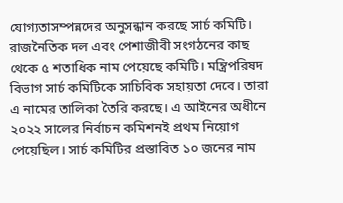যোগ্যতাসম্পন্নদের অনুসন্ধান করছে সার্চ কমিটি। রাজনৈতিক দল এবং পেশাজীবী সংগঠনের কাছ থেকে ৫ শতাধিক নাম পেয়েছে কমিটি। মন্ত্রিপরিষদ বিভাগ সার্চ কমিটিকে সাচিবিক সহায়তা দেবে। তারা এ নামের তালিকা তৈরি করছে। এ আইনের অধীনে ২০২২ সালের নির্বাচন কমিশনই প্রথম নিয়োগ পেয়েছিল। সার্চ কমিটির প্রস্তাবিত ১০ জনের নাম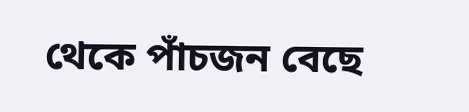থেকে পাঁচজন বেছে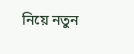নিয়ে নতুন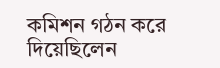কমিশন গঠন করে দিয়েছিলেন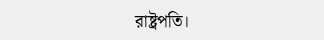রাষ্ট্রপতি।